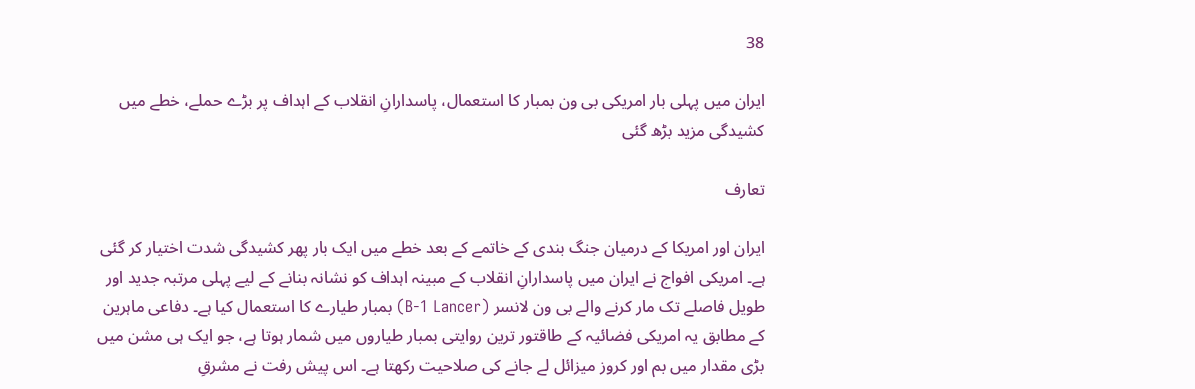38

ایران میں پہلی بار امریکی بی ون بمبار کا استعمال، پاسدارانِ انقلاب کے اہداف پر بڑے حملے، خطے میں کشیدگی مزید بڑھ گئی

تعارف

ایران اور امریکا کے درمیان جنگ بندی کے خاتمے کے بعد خطے میں ایک بار پھر کشیدگی شدت اختیار کر گئی ہے۔ امریکی افواج نے ایران میں پاسدارانِ انقلاب کے مبینہ اہداف کو نشانہ بنانے کے لیے پہلی مرتبہ جدید اور طویل فاصلے تک مار کرنے والے بی ون لانسر (B-1 Lancer) بمبار طیارے کا استعمال کیا ہے۔ دفاعی ماہرین کے مطابق یہ امریکی فضائیہ کے طاقتور ترین روایتی بمبار طیاروں میں شمار ہوتا ہے، جو ایک ہی مشن میں بڑی مقدار میں بم اور کروز میزائل لے جانے کی صلاحیت رکھتا ہے۔ اس پیش رفت نے مشرقِ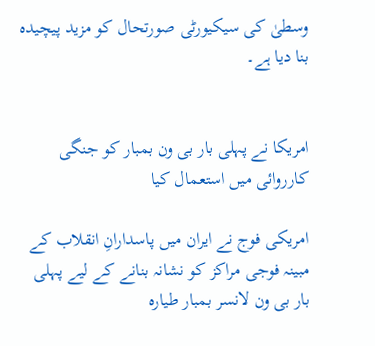وسطیٰ کی سیکیورٹی صورتحال کو مزید پیچیدہ بنا دیا ہے۔


امریکا نے پہلی بار بی ون بمبار کو جنگی کارروائی میں استعمال کیا

امریکی فوج نے ایران میں پاسدارانِ انقلاب کے مبینہ فوجی مراکز کو نشانہ بنانے کے لیے پہلی بار بی ون لانسر بمبار طیارہ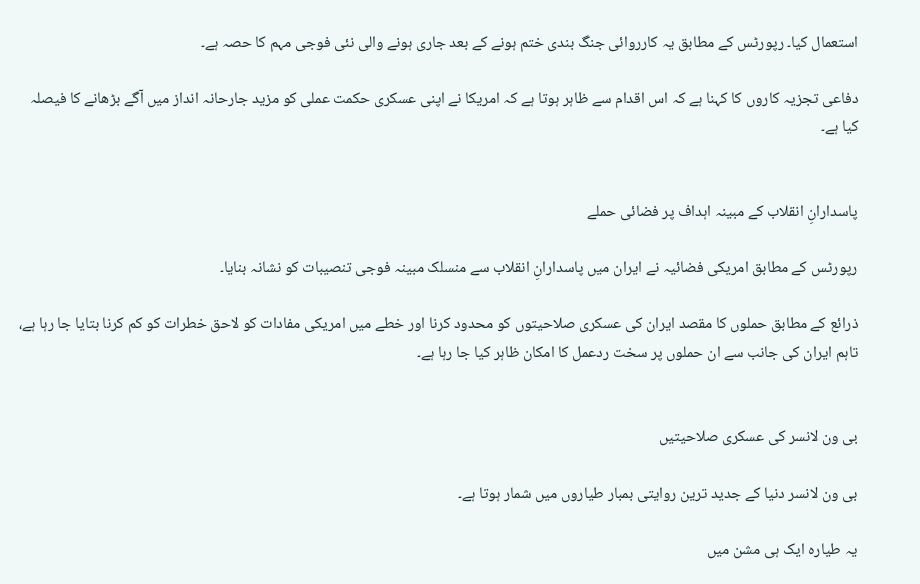استعمال کیا۔ رپورٹس کے مطابق یہ کارروائی جنگ بندی ختم ہونے کے بعد جاری ہونے والی نئی فوجی مہم کا حصہ ہے۔

دفاعی تجزیہ کاروں کا کہنا ہے کہ اس اقدام سے ظاہر ہوتا ہے کہ امریکا نے اپنی عسکری حکمت عملی کو مزید جارحانہ انداز میں آگے بڑھانے کا فیصلہ کیا ہے۔


پاسدارانِ انقلاب کے مبینہ اہداف پر فضائی حملے

رپورٹس کے مطابق امریکی فضائیہ نے ایران میں پاسدارانِ انقلاب سے منسلک مبینہ فوجی تنصیبات کو نشانہ بنایا۔

ذرائع کے مطابق حملوں کا مقصد ایران کی عسکری صلاحیتوں کو محدود کرنا اور خطے میں امریکی مفادات کو لاحق خطرات کو کم کرنا بتایا جا رہا ہے، تاہم ایران کی جانب سے ان حملوں پر سخت ردعمل کا امکان ظاہر کیا جا رہا ہے۔


بی ون لانسر کی عسکری صلاحیتیں

بی ون لانسر دنیا کے جدید ترین روایتی بمبار طیاروں میں شمار ہوتا ہے۔

یہ طیارہ ایک ہی مشن میں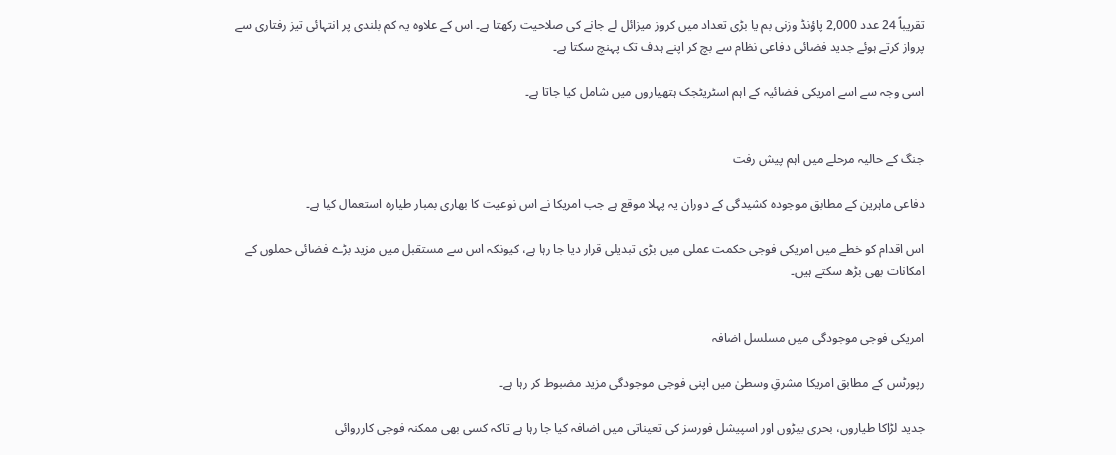تقریباً 24 عدد 2,000 پاؤنڈ وزنی بم یا بڑی تعداد میں کروز میزائل لے جانے کی صلاحیت رکھتا ہے۔ اس کے علاوہ یہ کم بلندی پر انتہائی تیز رفتاری سے پرواز کرتے ہوئے جدید فضائی دفاعی نظام سے بچ کر اپنے ہدف تک پہنچ سکتا ہے۔

اسی وجہ سے اسے امریکی فضائیہ کے اہم اسٹریٹجک ہتھیاروں میں شامل کیا جاتا ہے۔


جنگ کے حالیہ مرحلے میں اہم پیش رفت

دفاعی ماہرین کے مطابق موجودہ کشیدگی کے دوران یہ پہلا موقع ہے جب امریکا نے اس نوعیت کا بھاری بمبار طیارہ استعمال کیا ہے۔

اس اقدام کو خطے میں امریکی فوجی حکمت عملی میں بڑی تبدیلی قرار دیا جا رہا ہے، کیونکہ اس سے مستقبل میں مزید بڑے فضائی حملوں کے امکانات بھی بڑھ سکتے ہیں۔


امریکی فوجی موجودگی میں مسلسل اضافہ

رپورٹس کے مطابق امریکا مشرقِ وسطیٰ میں اپنی فوجی موجودگی مزید مضبوط کر رہا ہے۔

جدید لڑاکا طیاروں، بحری بیڑوں اور اسپیشل فورسز کی تعیناتی میں اضافہ کیا جا رہا ہے تاکہ کسی بھی ممکنہ فوجی کارروائی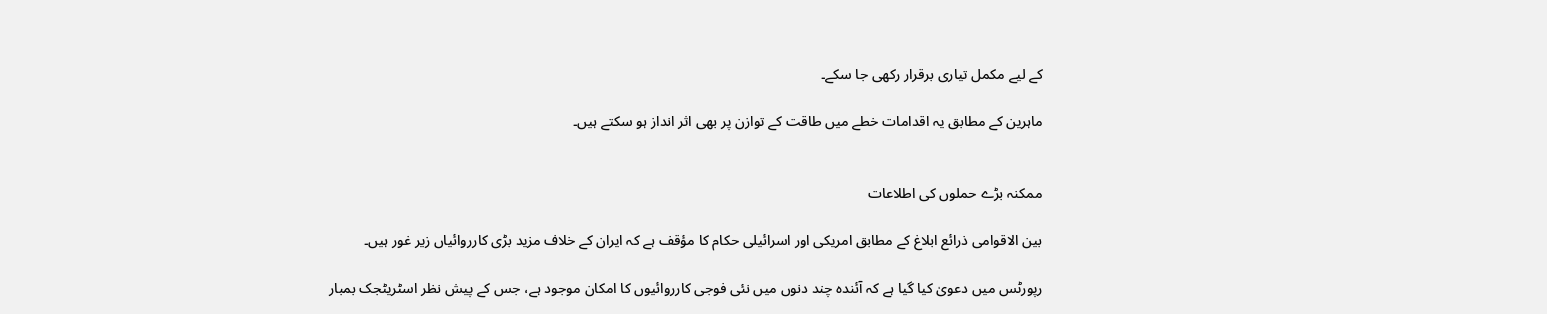کے لیے مکمل تیاری برقرار رکھی جا سکے۔

ماہرین کے مطابق یہ اقدامات خطے میں طاقت کے توازن پر بھی اثر انداز ہو سکتے ہیں۔


ممکنہ بڑے حملوں کی اطلاعات

بین الاقوامی ذرائع ابلاغ کے مطابق امریکی اور اسرائیلی حکام کا مؤقف ہے کہ ایران کے خلاف مزید بڑی کارروائیاں زیر غور ہیں۔

رپورٹس میں دعویٰ کیا گیا ہے کہ آئندہ چند دنوں میں نئی فوجی کارروائیوں کا امکان موجود ہے، جس کے پیش نظر اسٹریٹجک بمبار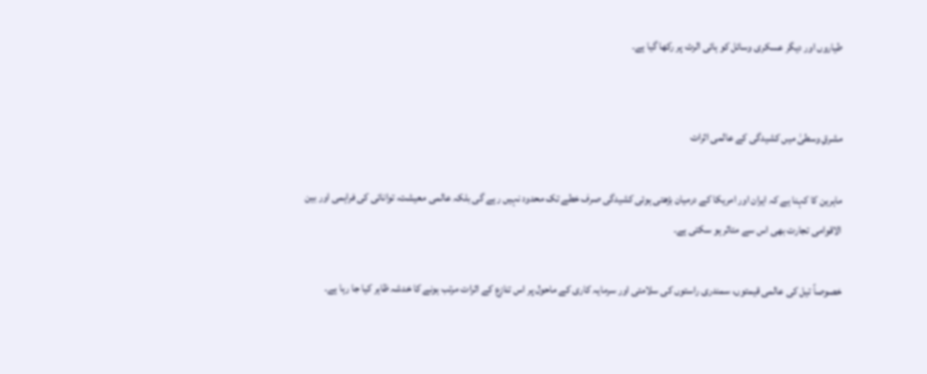طیاروں اور دیگر عسکری وسائل کو ہائی الرٹ پر رکھا گیا ہے۔


مشرقِ وسطیٰ میں کشیدگی کے عالمی اثرات

ماہرین کا کہنا ہے کہ ایران اور امریکا کے درمیان بڑھتی ہوئی کشیدگی صرف خطے تک محدود نہیں رہے گی بلکہ عالمی معیشت، توانائی کی فراہمی اور بین الاقوامی تجارت بھی اس سے متاثر ہو سکتی ہے۔

خصوصاً تیل کی عالمی قیمتوں، سمندری راستوں کی سلامتی اور سرمایہ کاری کے ماحول پر اس تنازع کے اثرات مرتب ہونے کا خدشہ ظاہر کیا جا رہا ہے۔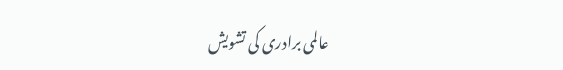عالمی برادری کی تشویش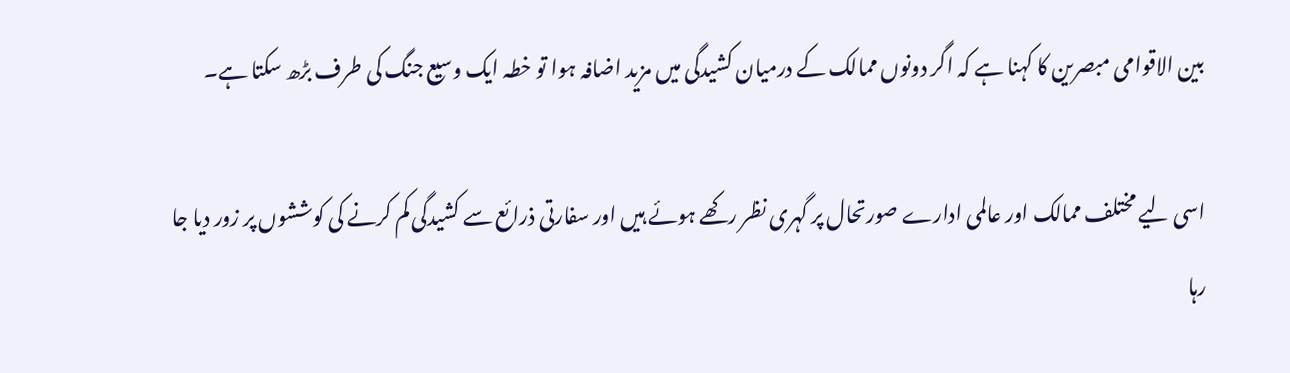بین الاقوامی مبصرین کا کہنا ہے کہ اگر دونوں ممالک کے درمیان کشیدگی میں مزید اضافہ ہوا تو خطہ ایک وسیع جنگ کی طرف بڑھ سکتا ہے۔

اسی لیے مختلف ممالک اور عالمی ادارے صورتحال پر گہری نظر رکھے ہوئے ہیں اور سفارتی ذرائع سے کشیدگی کم کرنے کی کوششوں پر زور دیا جا رہا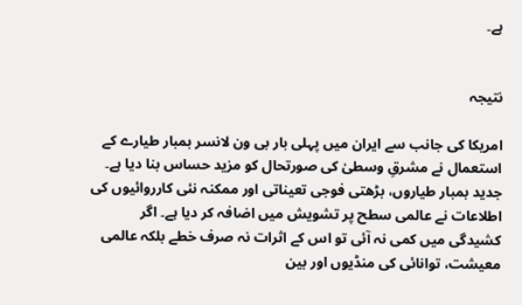ہے۔


نتیجہ

امریکا کی جانب سے ایران میں پہلی بار بی ون لانسر بمبار طیارے کے استعمال نے مشرقِ وسطیٰ کی صورتحال کو مزید حساس بنا دیا ہے۔ جدید بمبار طیاروں، بڑھتی فوجی تعیناتی اور ممکنہ نئی کارروائیوں کی اطلاعات نے عالمی سطح پر تشویش میں اضافہ کر دیا ہے۔ اگر کشیدگی میں کمی نہ آئی تو اس کے اثرات نہ صرف خطے بلکہ عالمی معیشت، توانائی کی منڈیوں اور بین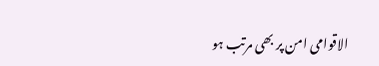الاقوامی امن پر بھی مرتب ہو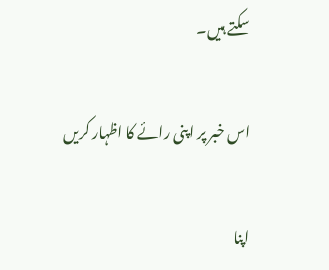سکتے ہیں۔

اس خبر پر اپنی رائے کا اظہار کریں

اپنا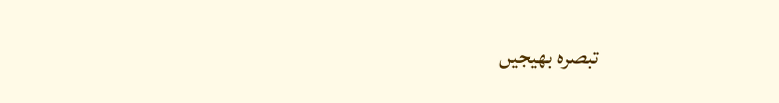تبصرہ بھیجیں